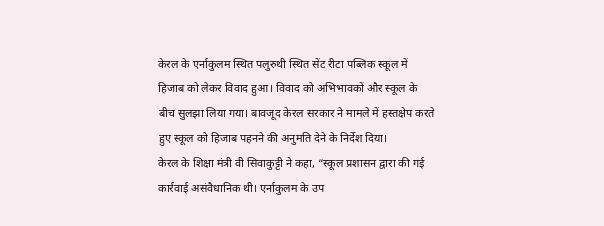केरल के एर्नाकुलम स्थित पलुरुथी स्थित सेंट रीटा पब्लिक स्कूल में हिजाब को लेकर विवाद हुआ। विवाद को अभिभावकों और स्कूल के बीच सुलझा लिया गया। बावजूद केरल सरकार ने मामले में हस्तक्षेप करते हुए स्कूल को हिजाब पहनने की अनुमति देने के निर्देश दिया।
केरल के शिक्षा मंत्री वी सिवाकुट्टी ने कहा, “स्कूल प्रशासन द्वारा की गई कार्रवाई असंवैधानिक थी। एर्नाकुलम के उप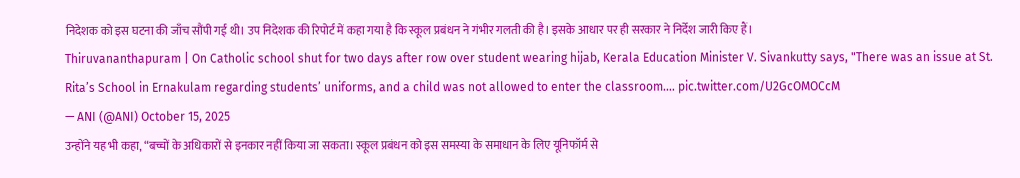निदेशक को इस घटना की जाँच सौंपी गई थी। उप निदेशक की रिपोर्ट में कहा गया है कि स्कूल प्रबंधन ने गंभीर गलती की है। इसके आधार पर ही सरकार ने निर्देश जारी किए हैं।
Thiruvananthapuram | On Catholic school shut for two days after row over student wearing hijab, Kerala Education Minister V. Sivankutty says, "There was an issue at St. Rita’s School in Ernakulam regarding students’ uniforms, and a child was not allowed to enter the classroom.… pic.twitter.com/U2GcOMOCcM
— ANI (@ANI) October 15, 2025
उन्होंने यह भी कहा, “बच्चों के अधिकारों से इनकार नहीं किया जा सकता। स्कूल प्रबंधन को इस समस्या के समाधान के लिए यूनिफॉर्म से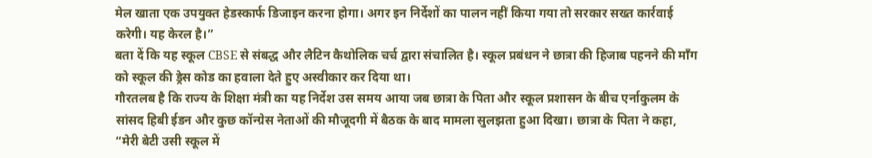मेल खाता एक उपयुक्त हेडस्कार्फ डिजाइन करना होगा। अगर इन निर्देशों का पालन नहीं किया गया तो सरकार सख्त कार्रवाई करेगी। यह केरल है।”
बता दें कि यह स्कूल CBSE से संबद्ध और लैटिन कैथोलिक चर्च द्वारा संचालित है। स्कूल प्रबंधन ने छात्रा की हिजाब पहनने की माँग को स्कूल की ड्रेस कोड का हवाला देते हुए अस्वीकार कर दिया था।
गौरतलब है कि राज्य के शिक्षा मंत्री का यह निर्देश उस समय आया जब छात्रा के पिता और स्कूल प्रशासन के बीच एर्नाकुलम के सांसद हिबी ईडन और कुछ कॉन्ग्रेस नेताओं की मौजूदगी में बैठक के बाद मामला सुलझता हुआ दिखा। छात्रा के पिता ने कहा, “मेरी बेटी उसी स्कूल में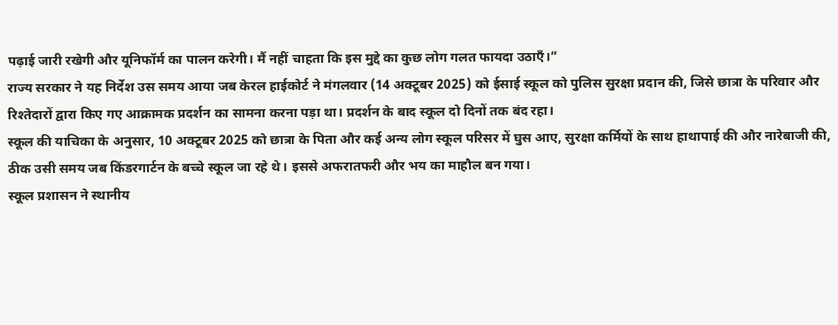पढ़ाई जारी रखेगी और यूनिफॉर्म का पालन करेगी। मैं नहीं चाहता कि इस मुद्दे का कुछ लोग गलत फायदा उठाएँ।”
राज्य सरकार ने यह निर्देश उस समय आया जब केरल हाईकोर्ट ने मंगलवार (14 अक्टूबर 2025) को ईसाई स्कूल को पुलिस सुरक्षा प्रदान की, जिसे छात्रा के परिवार और रिश्तेदारों द्वारा किए गए आक्रामक प्रदर्शन का सामना करना पड़ा था। प्रदर्शन के बाद स्कूल दो दिनों तक बंद रहा।
स्कूल की याचिका के अनुसार, 10 अक्टूबर 2025 को छात्रा के पिता और कई अन्य लोग स्कूल परिसर में घुस आए, सुरक्षा कर्मियों के साथ हाथापाई की और नारेबाजी की, ठीक उसी समय जब किंडरगार्टन के बच्चे स्कूल जा रहे थे। इससे अफरातफरी और भय का माहौल बन गया।
स्कूल प्रशासन ने स्थानीय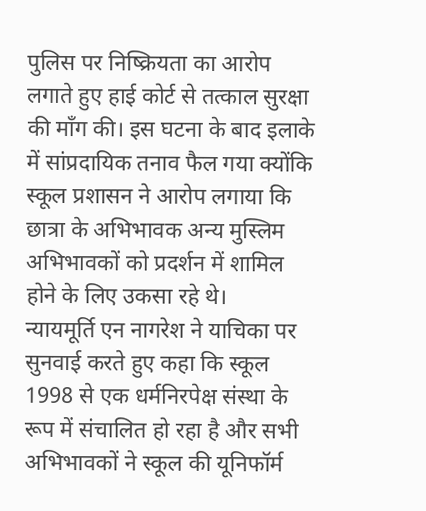पुलिस पर निष्क्रियता का आरोप लगाते हुए हाई कोर्ट से तत्काल सुरक्षा की माँग की। इस घटना के बाद इलाके में सांप्रदायिक तनाव फैल गया क्योंकि स्कूल प्रशासन ने आरोप लगाया कि छात्रा के अभिभावक अन्य मुस्लिम अभिभावकों को प्रदर्शन में शामिल होने के लिए उकसा रहे थे।
न्यायमूर्ति एन नागरेश ने याचिका पर सुनवाई करते हुए कहा कि स्कूल 1998 से एक धर्मनिरपेक्ष संस्था के रूप में संचालित हो रहा है और सभी अभिभावकों ने स्कूल की यूनिफॉर्म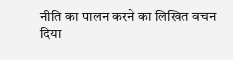नीति का पालन करने का लिखित वचन दिया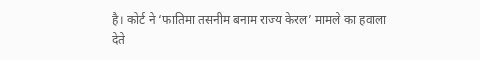है। कोर्ट ने ‘फातिमा तसनीम बनाम राज्य केरल’ मामले का हवाला देते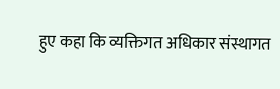हुए कहा कि व्यक्तिगत अधिकार संस्थागत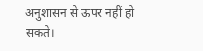अनुशासन से ऊपर नहीं हो सकते।